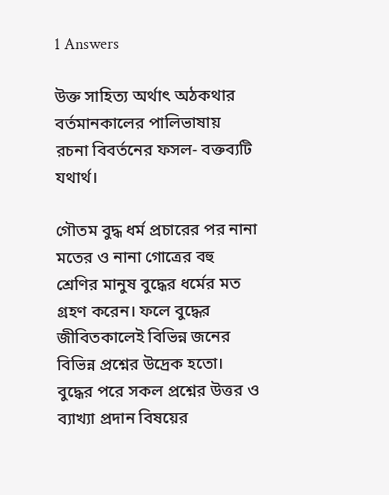1 Answers

উক্ত সাহিত্য অর্থাৎ অঠকথার বর্তমানকালের পালিভাষায় রচনা বিবর্তনের ফসল- বক্তব্যটি যথার্থ।

গৌতম বুদ্ধ ধর্ম প্রচারের পর নানা মতের ও নানা গোত্রের বহু শ্রেণির মানুষ বুদ্ধের ধর্মের মত গ্রহণ করেন। ফলে বুদ্ধের জীবিতকালেই বিভিন্ন জনের বিভিন্ন প্রশ্নের উদ্রেক হতো। বুদ্ধের পরে সকল প্রশ্নের উত্তর ও ব্যাখ্যা প্রদান বিষয়ের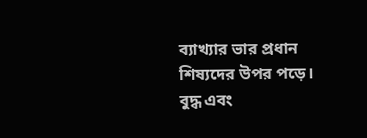ব্যাখ্যার ভার প্রধান শিষ্যদের উপর পড়ে। বুদ্ধ এবং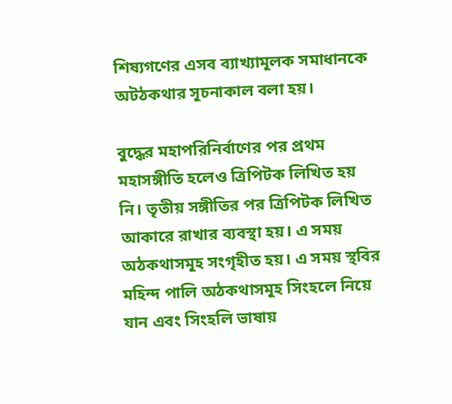শিষ্যগণের এসব ব্যাখ্যামূলক সমাধানকে অটঠকথার সূচনাকাল বলা হয়।

বুদ্ধের মহাপরিনির্বাণের পর প্রথম মহাসঙ্গীতি হলেও ত্রিপিটক লিখিত হয় নি। তৃতীয় সঙ্গীতির পর ত্রিপিটক লিখিত আকারে রাখার ব্যবস্থা হয়। এ সময় অঠকথাসমূহ সংগৃহীত হয়। এ সময় স্থবির মহিন্দ পালি অঠকথাসমূহ সিংহলে নিয়ে যান এবং সিংহলি ভাষায়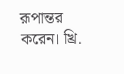রূপান্তর করেন। খ্রি.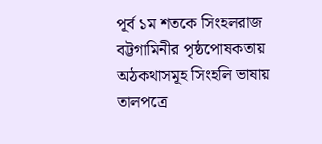পূর্ব ১ম শতকে সিংহলরাজ বট্টগামিনীর পৃষ্ঠপোষকতায় অঠকথাসমূহ সিংহলি ভাষায় তালপত্রে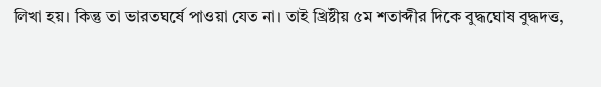লিখা হয়। কিন্তু তা ভারতঘর্ষে পাওয়া যেত না। তাই খ্রিষ্টীয় ৫ম শতাব্দীর দিকে বুদ্ধঘোষ বুদ্ধদত্ত,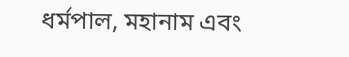ধর্মপাল, মহানাম এবং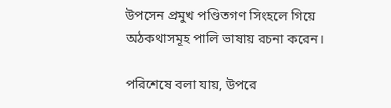উপসেন প্রমুখ পণ্ডিতগণ সিংহলে গিয়ে অঠকথাসমূহ পালি ভাষায় রচনা করেন।

পরিশেষে বলা যায়, উপরে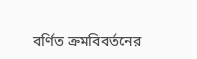বর্ণিত ক্রমবিবর্তনের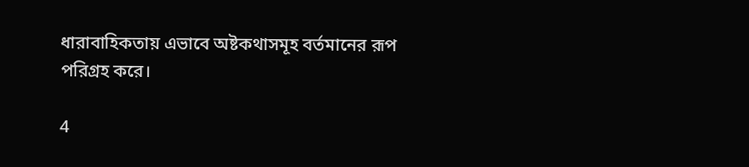ধারাবাহিকতায় এভাবে অষ্টকথাসমূহ বর্তমানের রূপ পরিগ্রহ করে।

4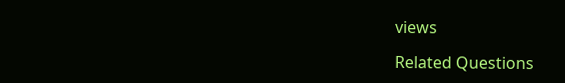views

Related Questions